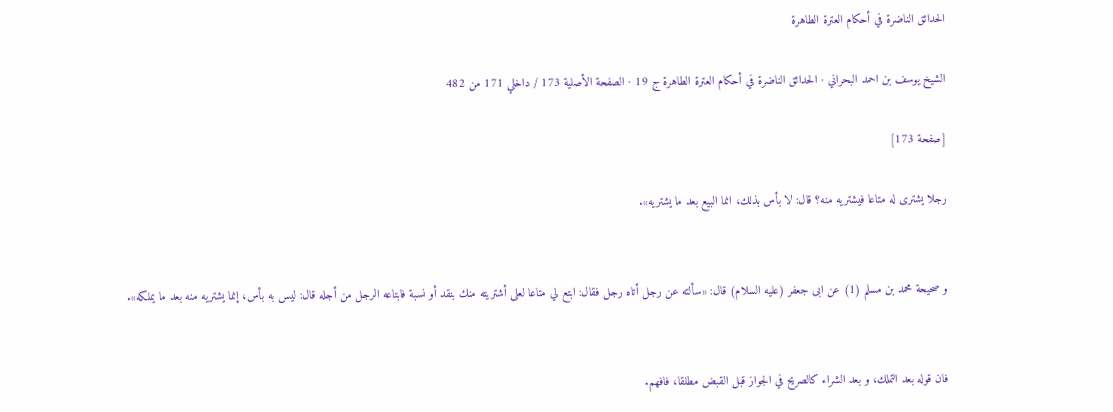الحدائق الناضرة في أحكام العترة الطاهرة

الشيخ يوسف بن احمد البحراني · الحدائق الناضرة في أحكام العترة الطاهرة ج 19 · الصفحة الأصلية 173 / داخلي 171 من 482

[صفحة 173]

رجلا يشترى له متاعا فيشتريه منه؟ قال: لا بأس بذلك، انما البيع بعد ما يشتريه».


و صحيحة محمد بن مسلم (1) عن ابى جعفر (عليه السلام) قال: «سألته عن رجل أتاه رجل فقال: ابتع لي متاعا لعلى أشتريته منك بنقد أو نسبة فابتاعه الرجل من أجله قال: ليس به بأس، إنما يشتريه منه بعد ما يملكه».


فان قوله بعد التملك، و بعد الشراء كالصريح في الجواز قبل القبض مطلقا، فافهم.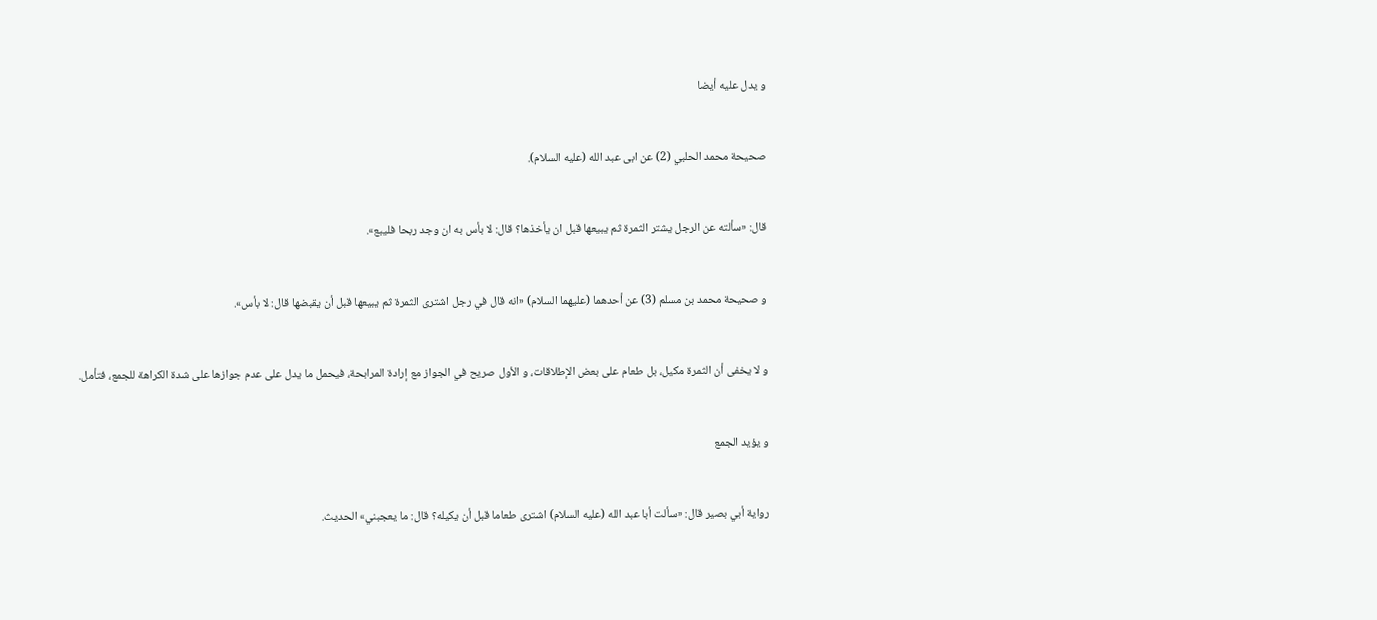و يدل عليه أيضا


صحيحة محمد الحلبي (2) عن ابى عبد الله (عليه السلام).


قال: «سألته عن الرجل يشتر الثمرة ثم يبيعها قبل ان يأخذها؟ قال: لا بأس به ان وجد ربحا فليبع».


و صحيحة محمد بن مسلم (3) عن أحدهما (عليهما السلام) «انه قال في رجل اشترى الثمرة ثم يبيعها قبل أن يقبضها قال: لا بأس».


و لا يخفى أن الثمرة مكيل، بل طعام على بعض الإطلاقات، و الأول صريح في الجواز مع إرادة المرابحة، فيحمل ما يدل على عدم جوازها على شدة الكراهة للجمع، فتأمل.


و يؤيد الجمع


رواية أبي بصير قال: «سألت أبا عبد الله (عليه السلام) اشترى طعاما قبل أن يكيله؟ قال: ما يعجبني» الحديث.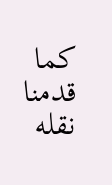كما قدمنا نقله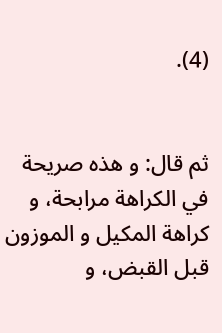(4).


ثم قال: و هذه صريحة في الكراهة مرابحة، و كراهة المكيل و الموزون قبل القبض، و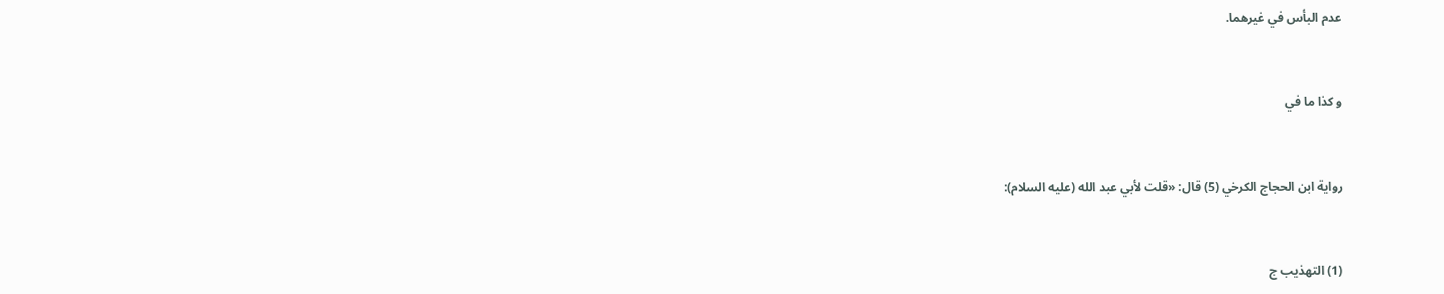عدم البأس في غيرهما.


و كذا ما في


رواية ابن الحجاج الكرخي (5) قال: «قلت لأبي عبد الله (عليه السلام):


(1) التهذيب ج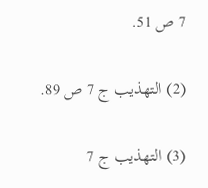7 ص 51.

(2) التهذيب ج 7 ص 89.

(3) التهذيب ج 7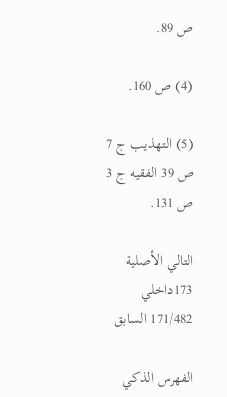ص 89.

(4) ص 160.

(5) التهذيب ج 7 ص 39 الفقيه ج 3 ص 131.

التالي الأصلية 173داخلي 171/482 السابق

الفهرس الذكي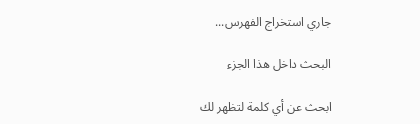جاري استخراج الفهرس...

البحث داخل هذا الجزء

ابحث عن أي كلمة لتظهر لك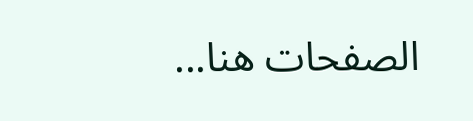الصفحات هنا...